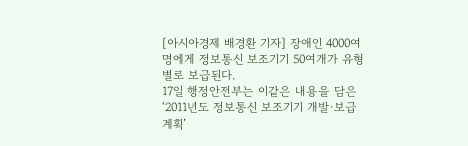[아시아경제 배경환 기자] 장애인 4000여명에게 정보통신 보조기기 50여개가 유형별로 보급된다.
17일 행정안전부는 이같은 내용을 담은 ‘2011년도 정보통신 보조기기 개발·보급 계획’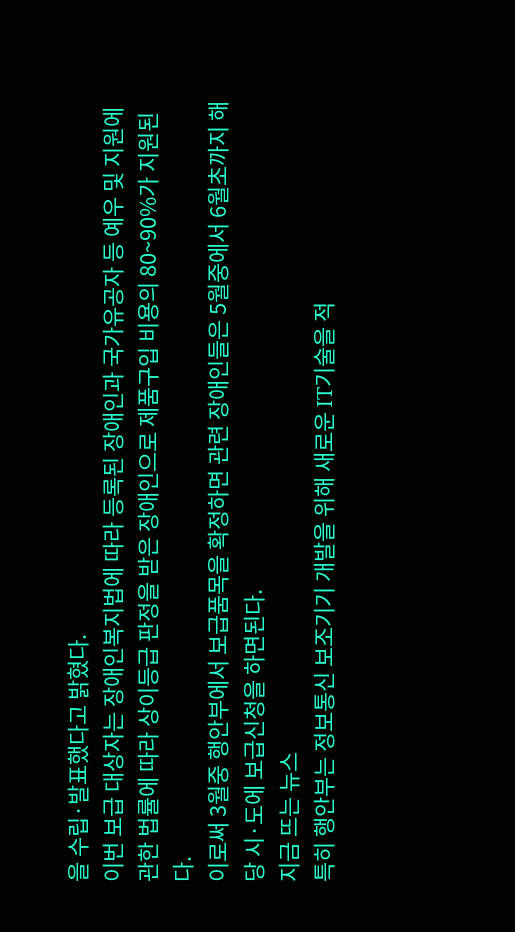을 수립·발표했다고 밝혔다.
이번 보급 대상자는 장애인복지법에 따라 등록된 장애인과 국가유공자 등 예우 및 지원에 관한 법률에 따라 상이등급 판정을 받은 장애인으로 제품구입 비용의 80~90%가 지원된다.
이로써 3월중 행안부에서 보급품목을 확정하면 관련 장애인들은 5월중에서 6월초까지 해당 시·도에 보급신청을 하면된다.
지금 뜨는 뉴스
특히 행안부는 정보통신 보조기기 개발을 위해 새로운 IT기술을 적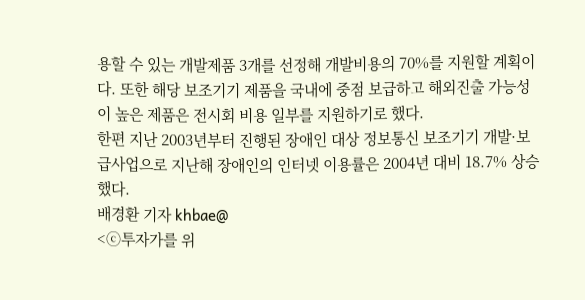용할 수 있는 개발제품 3개를 선정해 개발비용의 70%를 지원할 계획이다. 또한 해당 보조기기 제품을 국내에 중점 보급하고 해외진출 가능성이 높은 제품은 전시회 비용 일부를 지원하기로 했다.
한편 지난 2003년부터 진행된 장애인 대상 정보통신 보조기기 개발·보급사업으로 지난해 장애인의 인터넷 이용률은 2004년 대비 18.7% 상승했다.
배경환 기자 khbae@
<ⓒ투자가를 위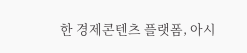한 경제콘텐츠 플랫폼, 아시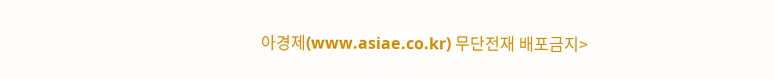아경제(www.asiae.co.kr) 무단전재 배포금지>